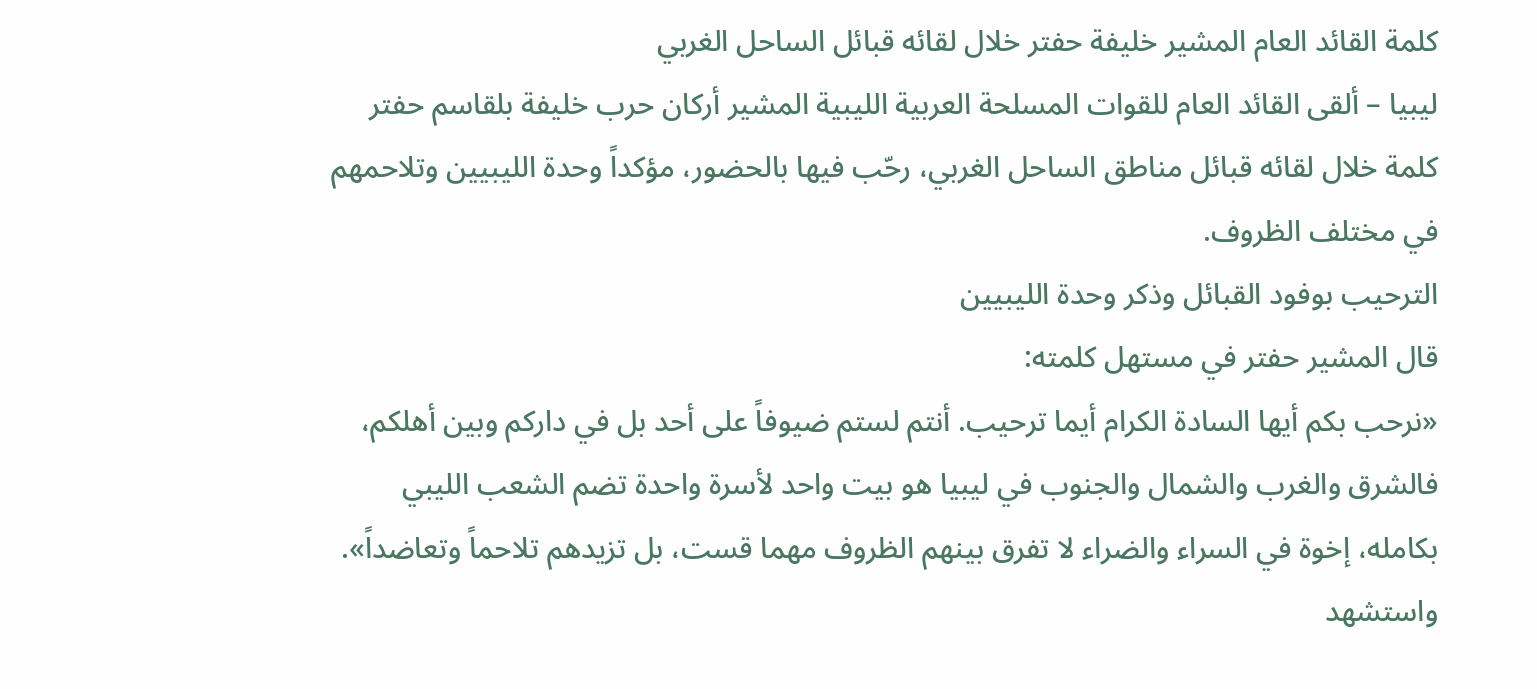كلمة القائد العام المشير خليفة حفتر خلال لقائه قبائل الساحل الغربي
ليبيا – ألقى القائد العام للقوات المسلحة العربية الليبية المشير أركان حرب خليفة بلقاسم حفتر كلمة خلال لقائه قبائل مناطق الساحل الغربي، رحّب فيها بالحضور، مؤكداً وحدة الليبيين وتلاحمهم في مختلف الظروف.
الترحيب بوفود القبائل وذكر وحدة الليبيين
قال المشير حفتر في مستهل كلمته:
«نرحب بكم أيها السادة الكرام أيما ترحيب. أنتم لستم ضيوفاً على أحد بل في داركم وبين أهلكم، فالشرق والغرب والشمال والجنوب في ليبيا هو بيت واحد لأسرة واحدة تضم الشعب الليبي بكامله، إخوة في السراء والضراء لا تفرق بينهم الظروف مهما قست، بل تزيدهم تلاحماً وتعاضداً».
واستشهد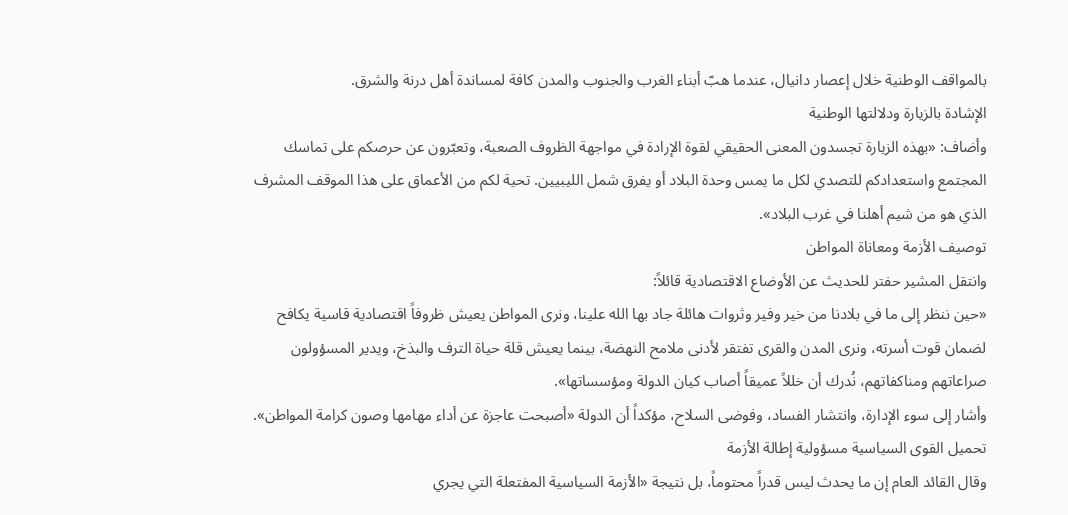بالمواقف الوطنية خلال إعصار دانيال، عندما هبّ أبناء الغرب والجنوب والمدن كافة لمساندة أهل درنة والشرق.
الإشادة بالزيارة ودلالتها الوطنية
وأضاف: «بهذه الزيارة تجسدون المعنى الحقيقي لقوة الإرادة في مواجهة الظروف الصعبة، وتعبّرون عن حرصكم على تماسك المجتمع واستعدادكم للتصدي لكل ما يمس وحدة البلاد أو يفرق شمل الليبيين. تحية لكم من الأعماق على هذا الموقف المشرف الذي هو من شيم أهلنا في غرب البلاد».
توصيف الأزمة ومعاناة المواطن
وانتقل المشير حفتر للحديث عن الأوضاع الاقتصادية قائلاً:
«حين ننظر إلى ما في بلادنا من خير وفير وثروات هائلة جاد بها الله علينا، ونرى المواطن يعيش ظروفاً اقتصادية قاسية يكافح لضمان قوت أسرته، ونرى المدن والقرى تفتقر لأدنى ملامح النهضة، بينما يعيش قلة حياة الترف والبذخ، ويدير المسؤولون صراعاتهم ومناكفاتهم، نُدرك أن خللاً عميقاً أصاب كيان الدولة ومؤسساتها».
وأشار إلى سوء الإدارة، وانتشار الفساد، وفوضى السلاح، مؤكداً أن الدولة «أصبحت عاجزة عن أداء مهامها وصون كرامة المواطن».
تحميل القوى السياسية مسؤولية إطالة الأزمة
وقال القائد العام إن ما يحدث ليس قدراً محتوماً، بل نتيجة «الأزمة السياسية المفتعلة التي يجري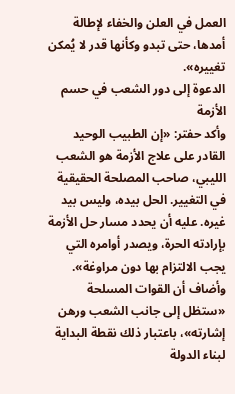العمل في العلن والخفاء لإطالة أمدها، حتى تبدو وكأنها قدر لا يُمكن تغييره».
الدعوة إلى دور الشعب في حسم الأزمة
وأكد حفتر: «إن الطبيب الوحيد القادر على علاج الأزمة هو الشعب الليبي، صاحب المصلحة الحقيقية في التغيير. الحل بيده، وليس بيد غيره. عليه أن يحدد مسار حل الأزمة بإرادته الحرة، ويصدر أوامره التي يجب الالتزام بها دون مراوغة».
وأضاف أن القوات المسلحة «ستظل إلى جانب الشعب ورهن إشارته»، باعتبار ذلك نقطة البداية لبناء الدولة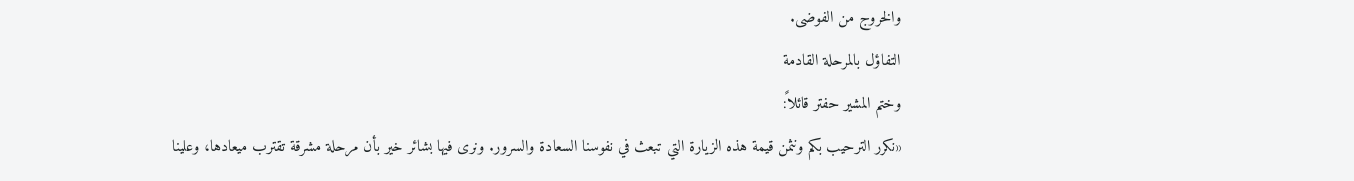والخروج من الفوضى.
التفاؤل بالمرحلة القادمة
وختم المشير حفتر قائلاً:
«نكرر الترحيب بكم ونثمن قيمة هذه الزيارة التي تبعث في نفوسنا السعادة والسرور. ونرى فيها بشائر خير بأن مرحلة مشرقة تقترب ميعادها، وعلينا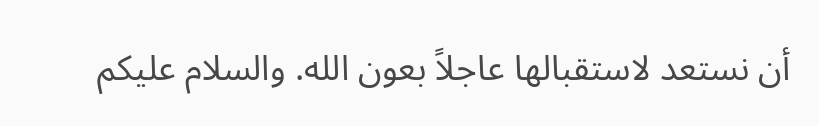أن نستعد لاستقبالها عاجلاً بعون الله. والسلام عليكم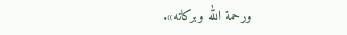ورحمة الله وبركاته».